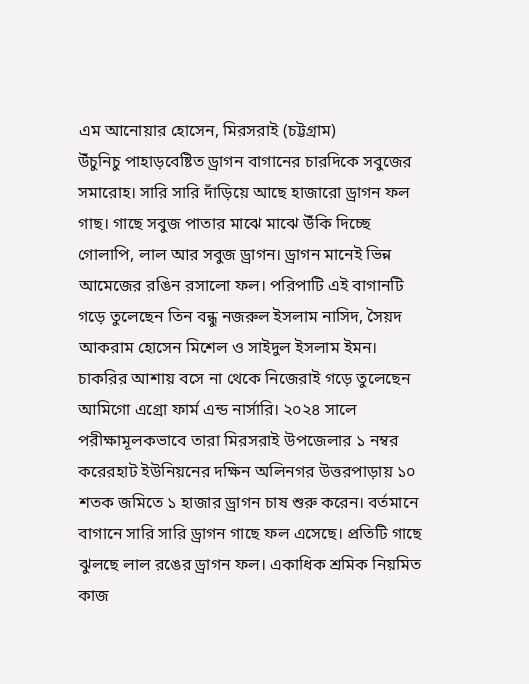এম আনোয়ার হোসেন, মিরসরাই (চট্টগ্রাম)
উঁচুনিচু পাহাড়বেষ্টিত ড্রাগন বাগানের চারদিকে সবুজের সমারোহ। সারি সারি দাঁড়িয়ে আছে হাজারো ড্রাগন ফল গাছ। গাছে সবুজ পাতার মাঝে মাঝে উঁকি দিচ্ছে গোলাপি, লাল আর সবুজ ড্রাগন। ড্রাগন মানেই ভিন্ন আমেজের রঙিন রসালো ফল। পরিপাটি এই বাগানটি গড়ে তুলেছেন তিন বন্ধু নজরুল ইসলাম নাসিদ, সৈয়দ আকরাম হোসেন মিশেল ও সাইদুল ইসলাম ইমন। চাকরির আশায় বসে না থেকে নিজেরাই গড়ে তুলেছেন আমিগো এগ্রো ফার্ম এন্ড নার্সারি। ২০২৪ সালে পরীক্ষামূলকভাবে তারা মিরসরাই উপজেলার ১ নম্বর করেরহাট ইউনিয়নের দক্ষিন অলিনগর উত্তরপাড়ায় ১০ শতক জমিতে ১ হাজার ড্রাগন চাষ শুরু করেন। বর্তমানে বাগানে সারি সারি ড্রাগন গাছে ফল এসেছে। প্রতিটি গাছে ঝুলছে লাল রঙের ড্রাগন ফল। একাধিক শ্রমিক নিয়মিত কাজ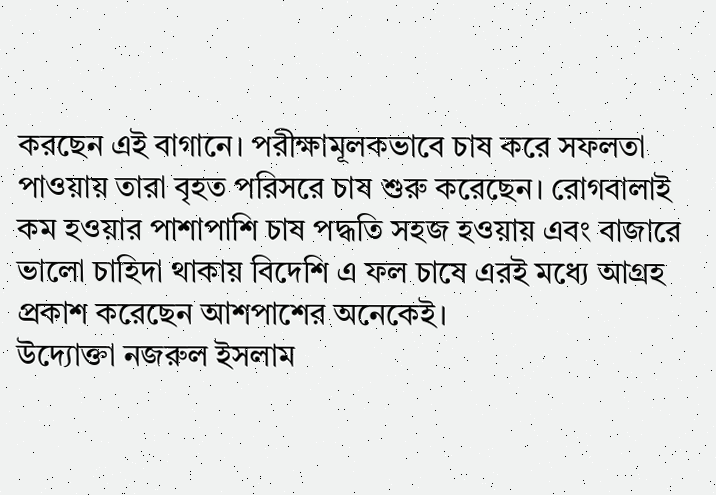করছেন এই বাগানে। পরীক্ষামূলকভাবে চাষ করে সফলতা পাওয়ায় তারা বৃহত পরিসরে চাষ শুরু করেছেন। রোগবালাই কম হওয়ার পাশাপাশি চাষ পদ্ধতি সহজ হওয়ায় এবং বাজারে ভালো চাহিদা থাকায় বিদেশি এ ফল চাষে এরই মধ্যে আগ্রহ প্রকাশ করেছেন আশপাশের অনেকেই।
উদ্যোক্তা নজরুল ইসলাম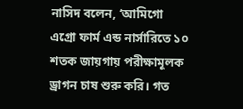নাসিদ বলেন, ‘আমিগো এগ্রো ফার্ম এন্ড নার্সারিতে ১০ শতক জায়গায় পরীক্ষামূলক ড্রাগন চাষ শুরু করি। গত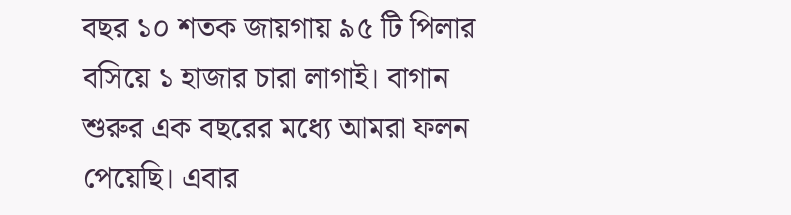বছর ১০ শতক জায়গায় ৯৫ টি পিলার বসিয়ে ১ হাজার চারা লাগাই। বাগান শুরুর এক বছরের মধ্যে আমরা ফলন পেয়েছি। এবার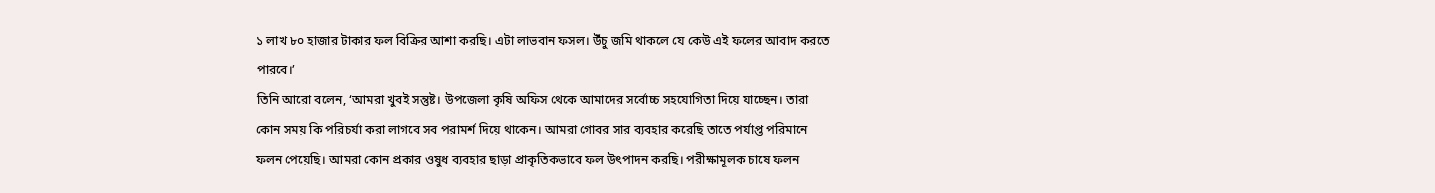১ লাখ ৮০ হাজার টাকার ফল বিক্রির আশা করছি। এটা লাভবান ফসল। উঁচু জমি থাকলে যে কেউ এই ফলের আবাদ করতে পারবে।’
তিনি আরো বলেন, ‘আমরা খুবই সন্তুষ্ট। উপজেলা কৃষি অফিস থেকে আমাদের সর্বোচ্চ সহযোগিতা দিয়ে যাচ্ছেন। তারা কোন সময় কি পরিচর্যা করা লাগবে সব পরামর্শ দিয়ে থাকেন। আমরা গোবর সার ব্যবহার করেছি তাতে পর্যাপ্ত পরিমানে ফলন পেয়েছি। আমরা কোন প্রকার ওষুধ ব্যবহার ছাড়া প্রাকৃতিকভাবে ফল উৎপাদন করছি। পরীক্ষামূলক চাষে ফলন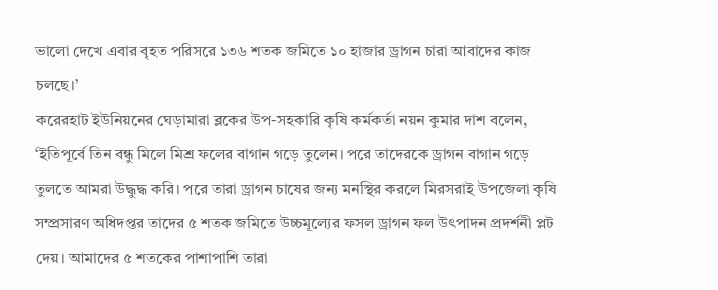ভালো দেখে এবার বৃহত পরিসরে ১৩৬ শতক জমিতে ১০ হাজার ড্রাগন চারা আবাদের কাজ চলছে।’
করেরহাট ইউনিয়নের ঘেড়ামারা ব্লকের উপ-সহকারি কৃষি কর্মকর্তা নয়ন কুমার দাশ বলেন, ‘ইতিপূর্বে তিন বন্ধু মিলে মিশ্র ফলের বাগান গড়ে তুলেন। পরে তাদেরকে ড্রাগন বাগান গড়ে তুলতে আমরা উদ্ধুদ্ধ করি। পরে তারা ড্রাগন চাষের জন্য মনস্থির করলে মিরসরাই উপজেলা কৃষি সম্প্রসারণ অধিদপ্তর তাদের ৫ শতক জমিতে উচ্চমূল্যের ফসল ড্রাগন ফল উৎপাদন প্রদর্শনী প্লট দেয়। আমাদের ৫ শতকের পাশাপাশি তারা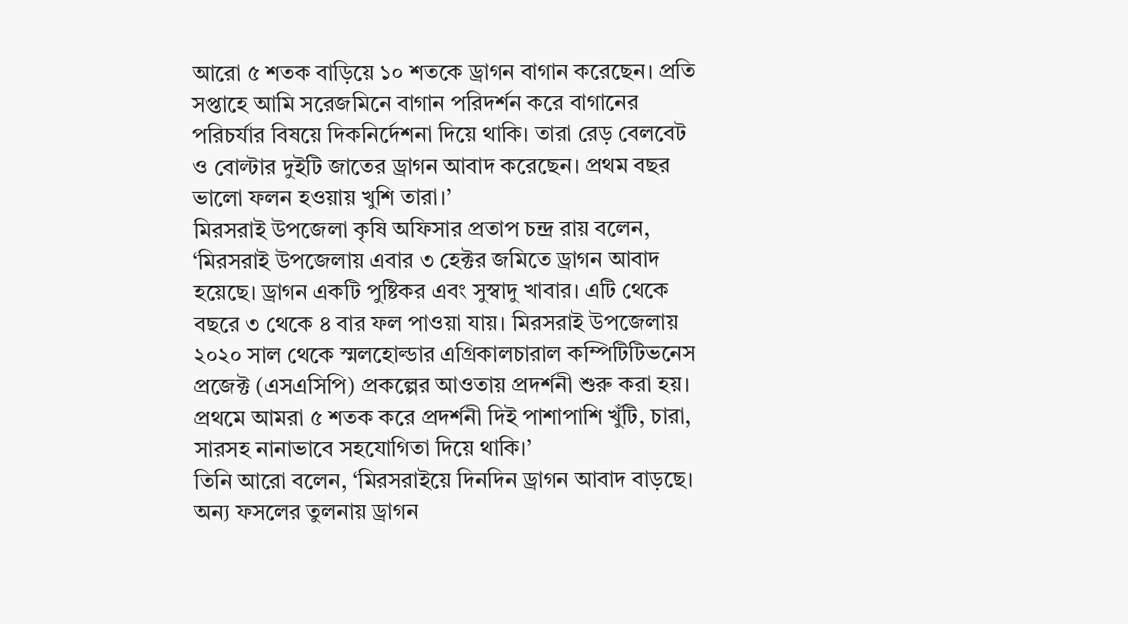আরো ৫ শতক বাড়িয়ে ১০ শতকে ড্রাগন বাগান করেছেন। প্রতি সপ্তাহে আমি সরেজমিনে বাগান পরিদর্শন করে বাগানের পরিচর্যার বিষয়ে দিকনির্দেশনা দিয়ে থাকি। তারা রেড় বেলবেট ও বোল্টার দুইটি জাতের ড্রাগন আবাদ করেছেন। প্রথম বছর ভালো ফলন হওয়ায় খুশি তারা।’
মিরসরাই উপজেলা কৃষি অফিসার প্রতাপ চন্দ্র রায় বলেন, ‘মিরসরাই উপজেলায় এবার ৩ হেক্টর জমিতে ড্রাগন আবাদ হয়েছে। ড্রাগন একটি পুষ্টিকর এবং সুস্বাদু খাবার। এটি থেকে বছরে ৩ থেকে ৪ বার ফল পাওয়া যায়। মিরসরাই উপজেলায় ২০২০ সাল থেকে স্মলহোল্ডার এগ্রিকালচারাল কম্পিটিটিভনেস প্রজেক্ট (এসএসিপি) প্রকল্পের আওতায় প্রদর্শনী শুরু করা হয়। প্রথমে আমরা ৫ শতক করে প্রদর্শনী দিই পাশাপাশি খুঁটি, চারা, সারসহ নানাভাবে সহযোগিতা দিয়ে থাকি।’
তিনি আরো বলেন, ‘মিরসরাইয়ে দিনদিন ড্রাগন আবাদ বাড়ছে। অন্য ফসলের তুলনায় ড্রাগন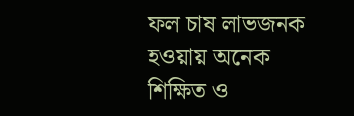ফল চাষ লাভজনক হওয়ায় অনেক শিক্ষিত ও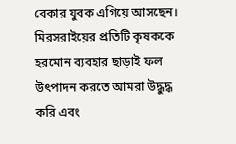বেকার যুবক এগিয়ে আসছেন। মিরসরাইয়ের প্রতিটি কৃষককে হরমোন ব্যবহার ছাড়াই ফল উৎপাদন করতে আমরা উদ্ধুদ্ধ করি এবং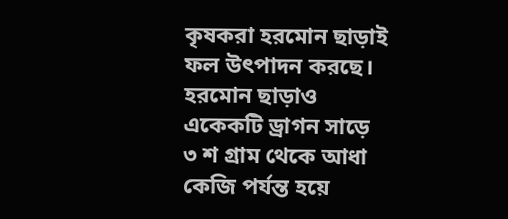কৃষকরা হরমোন ছাড়াই ফল উৎপাদন করছে। হরমোন ছাড়াও একেকটি ড্রাগন সাড়ে ৩ শ গ্রাম থেকে আধা কেজি পর্যন্ত হয়ে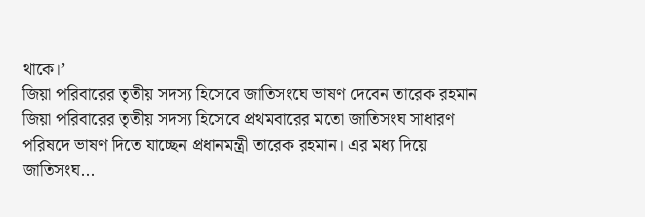থাকে।’
জিয়া পরিবারের তৃতীয় সদস্য হিসেবে জাতিসংঘে ভাষণ দেবেন তারেক রহমান
জিয়া পরিবারের তৃতীয় সদস্য হিসেবে প্রথমবারের মতো জাতিসংঘ সাধারণ পরিষদে ভাষণ দিতে যাচ্ছেন প্রধানমন্ত্রী তারেক রহমান। এর মধ্য দিয়ে জাতিসংঘ...